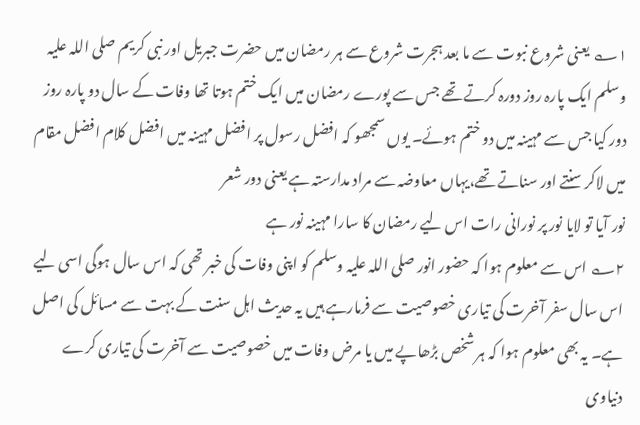۱؎ یعنی شروع نبوت سے ما بعد ہجرت شروع سے ہر رمضان میں حضرت جبریل اور نبی کریم صلی اللہ علیہ وسلم ایک پارہ روز دورہ کرتے تھے جس سے پورے رمضان میں ایک ختم ہوتا تھا وفات کے سال دو پارہ روز دور کیا جس سے مہینہ میں دو ختم ہوئے۔ یوں سمجھو کہ افضل رسول پر افضل مہینہ میں افضل کلام افضل مقام میں لاکر سنتے اور سناتے تھے،یہاں معاوضہ سے مراد مدارستہ ہے یعنی دور شعر
نور آیا تو لایا نور پر نورانی رات اس لیے رمضان کا سارا مہینہ نور ہے
۲؎ اس سے معلوم ہوا کہ حضور انور صلی اللہ علیہ وسلم کو اپنی وفات کی خبر تھی کہ اس سال ہوگی اسی لیے اس سال سفر آخرت کی تیاری خصوصیت سے فرمارہے ہیں یہ حدیث اہل سنت کے بہت سے مسائل کی اصل ہے۔ یہ بھی معلوم ہوا کہ ہر شخص بڑھاپے میں یا مرض وفات میں خصوصیت سے آخرت کی تیاری کرے دنیاوی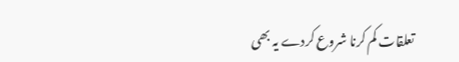تعلقات کم کرنا شروع کردے یہ بھی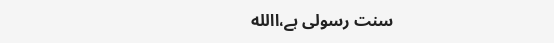سنت رسولی ہے،االله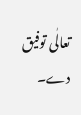تعالٰی توفیق دے۔